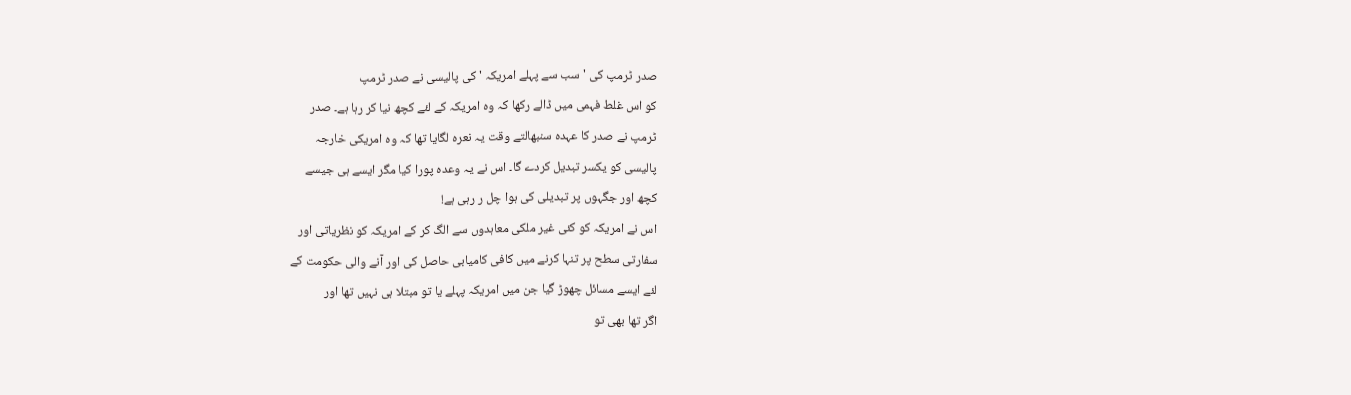صدر ٹرمپ کی 'سب سے پہلے امریکہ 'کی پالیسی نے صدر ٹرمپ
کو اس غلط فہمی میں ڈالے رکھا کہ وہ امریکہ کے لئے کچھ نیا کر رہا ہے۔ صدر
ٹرمپ نے صدر کا عہدہ سنبھالتے وقت یہ نعرہ لگایا تھا کہ وہ امریکی خارجہ
پالیسی کو یکسر تبدیل کردے گا۔ اس نے یہ وعدہ پورا کیا مگر ایسے ہی جیسے
کچھ اور جگہوں پر تبدیلی کی ہوا چل ر رہی ہے!
اس نے امریکہ کو کئی غیر ملکی معاہدوں سے الگ کر کے امریکہ کو نظریاتی اور
سفارتی سطح پر تنہا کرنے میں کافی کامیابی حاصل کی اور آنے والی حکومت کے
لئے ایسے مسائل چھوڑ گیا جن میں امریکہ پہلے یا تو مبتلا ہی نہیں تھا اور
اگر تھا بھی تو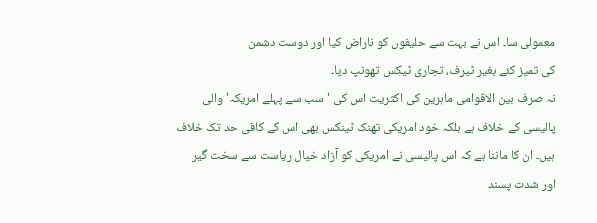معمولی سا۔ اس نے بہت سے حلیفوں کو ناراض کیا اور دوست دشمن
کی تمیز کئے بغیر ٹیرف، تجاری ٹیکس تھونپ دیا۔
نہ صرف بین الاقوامی ماہرین کی اکثریت اس کی 'سب سے پہلے امریکہ' والی
پالیسی کے خلاف ہے بلکہ خود امریکی تھنک ٹینکس بھی اس کے کافی حد تک خلاف
ہیں۔ ان کا ماننا ہے کہ اس پالیسی نے امریکی کو آزاد خیال ریاست سے سخت گیر
اور شدت پسند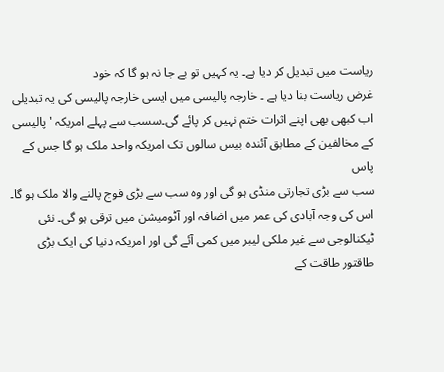ریاست میں تبدیل کر دیا ہے۔ یہ کہیں تو بے جا نہ ہو گا کہ خود
غرض ریاست بنا دیا ہے ۔ خارجہ پالیسی میں ایسی خارجہ پالیسی کی یہ تبدیلی
اب کبھی بھی اپنے اثرات ختم نہیں کر پائے گی۔سسب سے پہلے امریکہ ' پالیسی
کے مخالفین کے مطابق آئندہ بیس سالوں تک امریکہ واحد ملک ہو گا جس کے پاس
سب سے بڑی تجارتی منڈی ہو گی اور وہ سب سے بڑی فوج پالنے والا ملک ہو گا۔
اس کی وجہ آبادی کی عمر میں اضافہ اور آٹومیشن میں ترقی ہو گی۔ نئی
ٹیکنالوجی سے غیر ملکی لیبر میں کمی آئے گی اور امریکہ دنیا کی ایک بڑی
طاقتور طاقت کے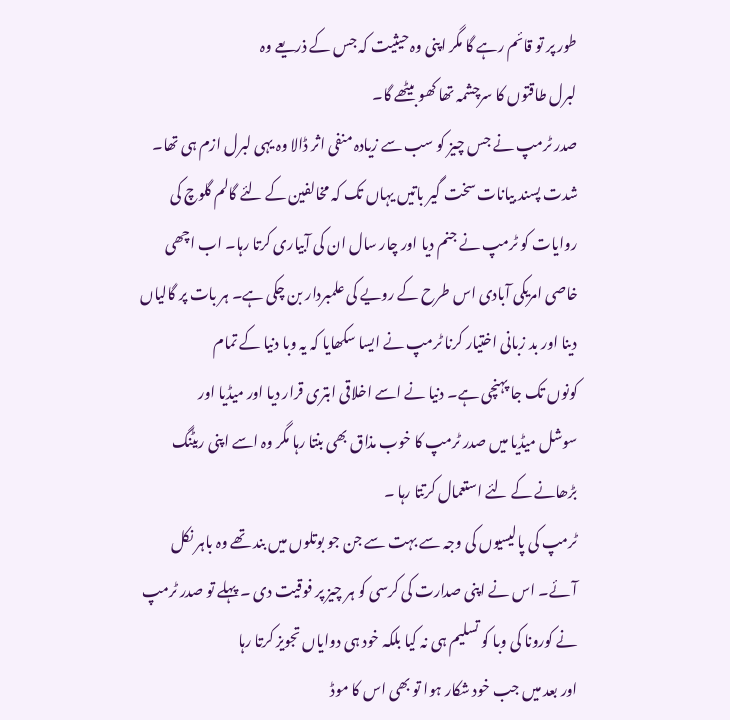طور پر تو قائم رہے گا مگر اپنی وہ حیثیت کہ جس کے ذریعے وہ
لبرل طاقتوں کا سرچشمہ تھا کھو بیٹھے گا۔
صدر ٹرمپ نے جس چیز کو سب سے زیادہ منفی اثر ڈالا وہ یہی لبرل ازم ہی تھا۔
شدت پسند بیانات سخت گیر باتیں یہاں تک کہ مخالفین کے لئے گالم گلوچ کی
روایات کو ٹرمپ نے جنم دیا اور چار سال ان کی آبیاری کرتا رہا۔ اب اچھی
خاصی امریکی آبادی اس طرح کے رویے کی علمبردار بن چکی ہے۔ ہر بات پر گالیاں
دینا اور بد زبانی اختیار کرنا ٹرمپ نے ایسا سکھایا کہ یہ وبا دنیا کے تمام
کونوں تک جا پہنچی ہے۔ دنیا نے اسے اخلاقی ابتری قرار دیا اور میڈیا اور
سوشل میڈیا میں صدر ٹرمپ کا خوب مذاق بھی بنتا رہا مگر وہ اسے اپنی ریٹنگ
بڑھانے کے لئے استعمال کرتتا رہا ۔
ٹرمپ کی پالیسیوں کی وجہ سے بہت سے جن جو بوتلوں میں بند تھے وہ باہر نکل
آئے۔ اس نے اپنی صدارت کی کرسی کو ہر چیز پر فوقیت دی ۔ پہلے تو صدر ٹرمپ
نے کورونا کی وبا کو تسلیم ہی نہ کیا بلکہ خود ہی دوایاں تجویز کرتا رہا
اور بعد میں جب خود شکار ہوا تو بھی اس کا موڈ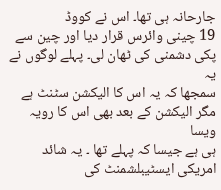جارحانہ ہی تھا۔ اس نے کووڈ
19 چینی وائرس قرار دیا اور چین سے پکی دشمنی کی ٹھان لی۔ پہلے لوگوں نے یہ
سمجھا کہ یہ اس کا الیکشن سٹنٹ ہے مگر الیکشن کے بعد بھی اس کا رویہ ویسا
ہی ہے جیسا کہ پہلے تھا ۔ یہ شائد امریکی ایسٹیبلشمنٹ کی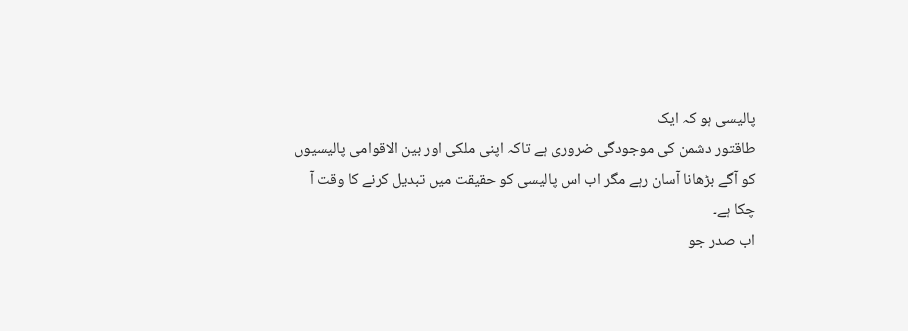پالیسی ہو کہ ایک
طاقتور دشمن کی موجودگی ضروری ہے تاکہ اپنی ملکی اور بین الاقوامی پالیسیوں
کو آگے بڑھانا آسان رہے مگر اب اس پالیسی کو حقیقت میں تبدیل کرنے کا وقت آ
چکا ہے۔
اب صدر جو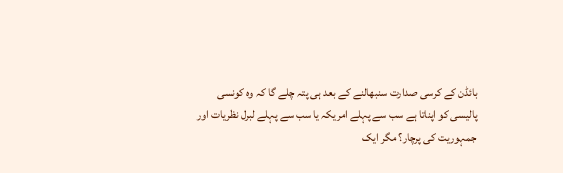بائڈن کے کرسی صدارت سنبھالنے کے بعد ہی پتہ چلے گا کہ وہ کونسی
پالیسی کو اپناتا ہے سب سے پہلے امریکہ یا سب سے پہلے لبرل نظریات اور
جمہوریت کی پرچار؟ مگر ایک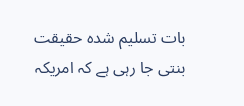بات تسلیم شدہ حقیقت بنتی جا رہی ہے کہ امریکہ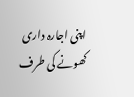اپنی اجارہ داری کھونے کی طرف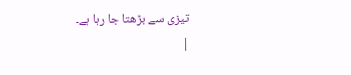تیزی سے بڑھتا جا رہا ہے۔
|